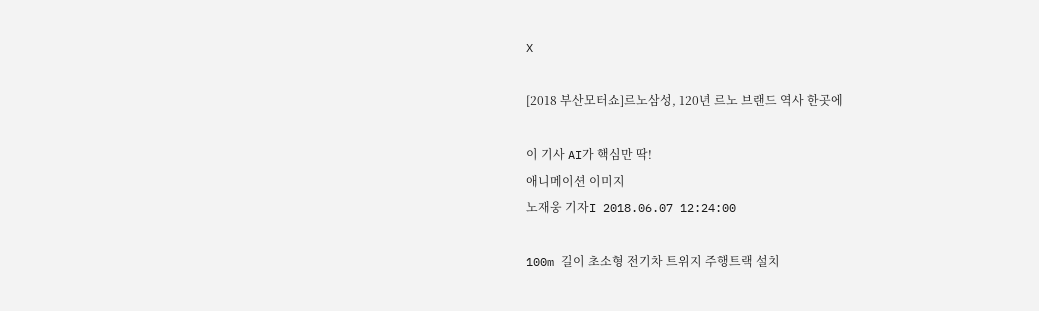X

[2018 부산모터쇼]르노삼성, 120년 르노 브랜드 역사 한곳에

이 기사 AI가 핵심만 딱!
애니메이션 이미지
노재웅 기자I 2018.06.07 12:24:00

100m 길이 초소형 전기차 트위지 주행트랙 설치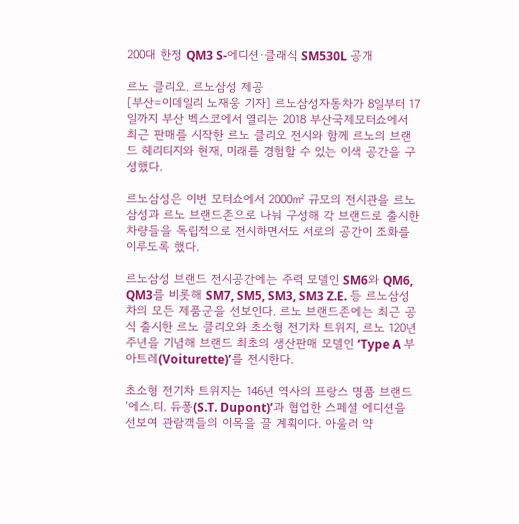200대 한정 QM3 S-에디션·클래식 SM530L 공개

르노 클리오. 르노삼성 제공
[부산=이데일리 노재웅 기자] 르노삼성자동차가 8일부터 17일까지 부산 벡스코에서 열리는 2018 부산국제모터쇼에서 최근 판매를 시작한 르노 클리오 전시와 함께 르노의 브랜드 헤리티지와 현재, 미래를 경험할 수 있는 이색 공간을 구성했다.

르노삼성은 이번 모터쇼에서 2000㎡ 규모의 전시관을 르노삼성과 르노 브랜드존으로 나눠 구성해 각 브랜드로 출시한 차량들을 독립적으로 전시하면서도 서로의 공간이 조화를 이루도록 했다.

르노삼성 브랜드 전시공간에는 주력 모델인 SM6와 QM6, QM3를 비롯해 SM7, SM5, SM3, SM3 Z.E. 등 르노삼성차의 모든 제품군을 선보인다. 르노 브랜드존에는 최근 공식 출시한 르노 클리오와 초소형 전기차 트위지, 르노 120년 주년을 기념해 브랜드 최초의 생산판매 모델인 ‘Type A 부아트레(Voiturette)’를 전시한다.

초소형 전기차 트위지는 146년 역사의 프랑스 명품 브랜드 ‘에스.티. 듀퐁(S.T. Dupont)’과 협업한 스페셜 에디션을 선보여 관람객들의 이목을 끌 계획이다. 아울러 약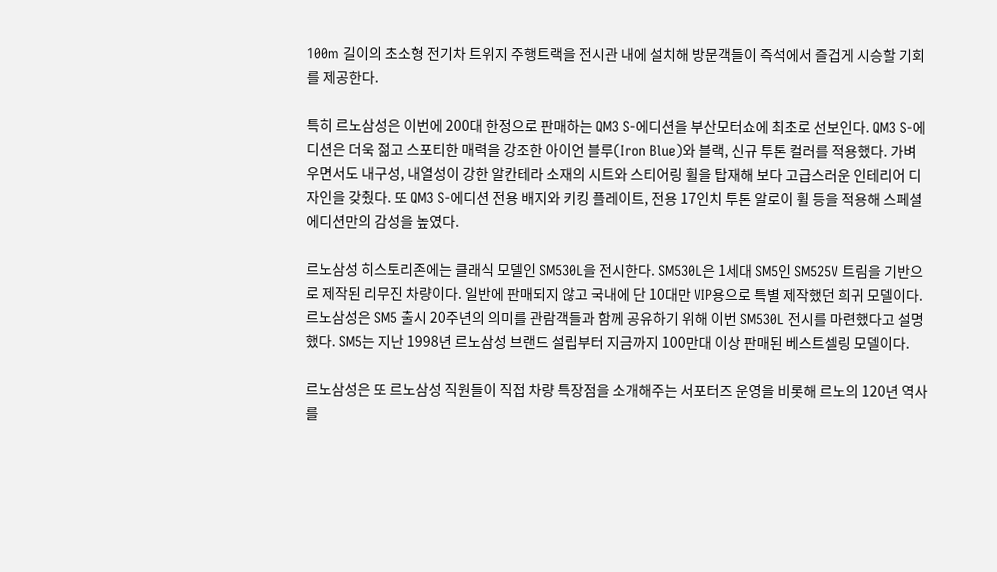100m 길이의 초소형 전기차 트위지 주행트랙을 전시관 내에 설치해 방문객들이 즉석에서 즐겁게 시승할 기회를 제공한다.

특히 르노삼성은 이번에 200대 한정으로 판매하는 QM3 S-에디션을 부산모터쇼에 최초로 선보인다. QM3 S-에디션은 더욱 젊고 스포티한 매력을 강조한 아이언 블루(Iron Blue)와 블랙, 신규 투톤 컬러를 적용했다. 가벼우면서도 내구성, 내열성이 강한 알칸테라 소재의 시트와 스티어링 휠을 탑재해 보다 고급스러운 인테리어 디자인을 갖췄다. 또 QM3 S-에디션 전용 배지와 키킹 플레이트, 전용 17인치 투톤 알로이 휠 등을 적용해 스페셜 에디션만의 감성을 높였다.

르노삼성 히스토리존에는 클래식 모델인 SM530L을 전시한다. SM530L은 1세대 SM5인 SM525V 트림을 기반으로 제작된 리무진 차량이다. 일반에 판매되지 않고 국내에 단 10대만 VIP용으로 특별 제작했던 희귀 모델이다. 르노삼성은 SM5 출시 20주년의 의미를 관람객들과 함께 공유하기 위해 이번 SM530L 전시를 마련했다고 설명했다. SM5는 지난 1998년 르노삼성 브랜드 설립부터 지금까지 100만대 이상 판매된 베스트셀링 모델이다.

르노삼성은 또 르노삼성 직원들이 직접 차량 특장점을 소개해주는 서포터즈 운영을 비롯해 르노의 120년 역사를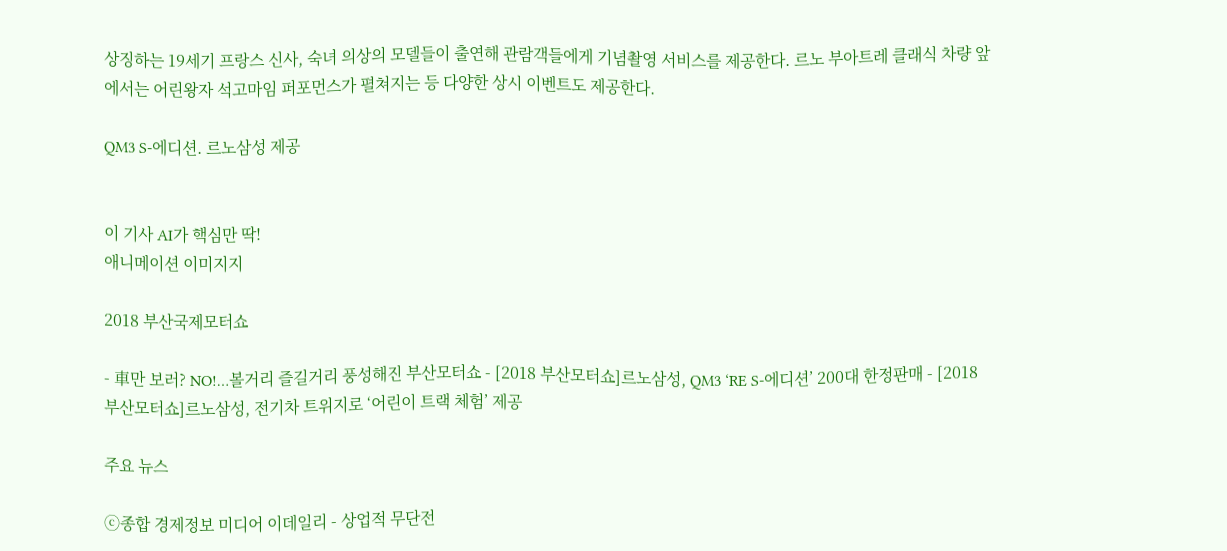상징하는 19세기 프랑스 신사, 숙녀 의상의 모델들이 출연해 관람객들에게 기념촬영 서비스를 제공한다. 르노 부아트레 클래식 차량 앞에서는 어린왕자 석고마임 퍼포먼스가 펼쳐지는 등 다양한 상시 이벤트도 제공한다.

QM3 S-에디션. 르노삼성 제공


이 기사 AI가 핵심만 딱!
애니메이션 이미지지

2018 부산국제모터쇼

- 車만 보러? NO!…볼거리 즐길거리 풍성해진 부산모터쇼 - [2018 부산모터쇼]르노삼성, QM3 ‘RE S-에디션’ 200대 한정판매 - [2018 부산모터쇼]르노삼성, 전기차 트위지로 ‘어린이 트랙 체험’ 제공

주요 뉴스

ⓒ종합 경제정보 미디어 이데일리 - 상업적 무단전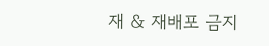재 & 재배포 금지